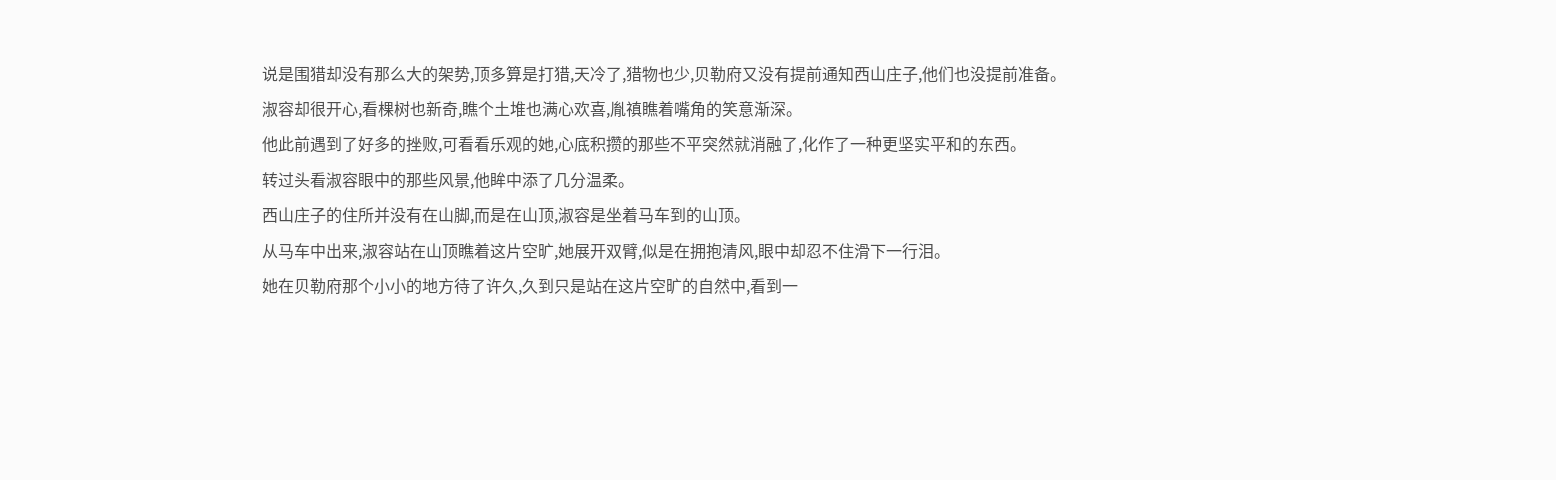说是围猎却没有那么大的架势,顶多算是打猎,天冷了,猎物也少,贝勒府又没有提前通知西山庄子,他们也没提前准备。
淑容却很开心,看棵树也新奇,瞧个土堆也满心欢喜,胤禛瞧着嘴角的笑意渐深。
他此前遇到了好多的挫败,可看看乐观的她,心底积攒的那些不平突然就消融了,化作了一种更坚实平和的东西。
转过头看淑容眼中的那些风景,他眸中添了几分温柔。
西山庄子的住所并没有在山脚,而是在山顶,淑容是坐着马车到的山顶。
从马车中出来,淑容站在山顶瞧着这片空旷,她展开双臂,似是在拥抱清风,眼中却忍不住滑下一行泪。
她在贝勒府那个小小的地方待了许久,久到只是站在这片空旷的自然中,看到一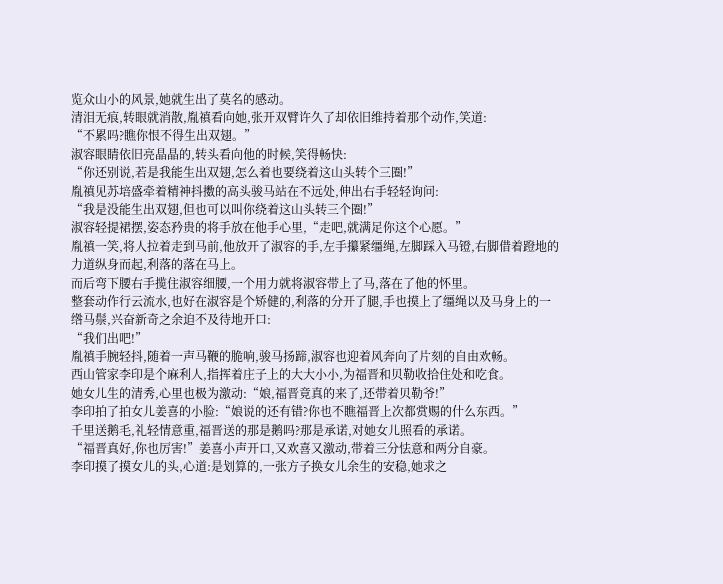览众山小的风景,她就生出了莫名的感动。
清泪无痕,转眼就消散,胤禛看向她,张开双臂许久了却依旧维持着那个动作,笑道:
“不累吗?瞧你恨不得生出双翅。”
淑容眼睛依旧亮晶晶的,转头看向他的时候,笑得畅快:
“你还别说,若是我能生出双翅,怎么着也要绕着这山头转个三圈!”
胤禛见苏培盛牵着精神抖擞的高头骏马站在不远处,伸出右手轻轻询问:
“我是没能生出双翅,但也可以叫你绕着这山头转三个圈!”
淑容轻提裙摆,姿态矜贵的将手放在他手心里,“走吧,就满足你这个心愿。”
胤禛一笑,将人拉着走到马前,他放开了淑容的手,左手攥紧缰绳,左脚踩入马镫,右脚借着蹬地的力道纵身而起,利落的落在马上。
而后弯下腰右手揽住淑容细腰,一个用力就将淑容带上了马,落在了他的怀里。
整套动作行云流水,也好在淑容是个矫健的,利落的分开了腿,手也摸上了缰绳以及马身上的一绺马鬃,兴奋新奇之余迫不及待地开口:
“我们出吧!”
胤禛手腕轻抖,随着一声马鞭的脆响,骏马扬蹄,淑容也迎着风奔向了片刻的自由欢畅。
西山管家李印是个麻利人,指挥着庄子上的大大小小,为福晋和贝勒收拾住处和吃食。
她女儿生的清秀,心里也极为激动:“娘,福晋竟真的来了,还带着贝勒爷!”
李印拍了拍女儿姜喜的小脸:“娘说的还有错?你也不瞧福晋上次都赏赐的什么东西。”
千里送鹅毛,礼轻情意重,福晋送的那是鹅吗?那是承诺,对她女儿照看的承诺。
“福晋真好,你也厉害!”姜喜小声开口,又欢喜又激动,带着三分怯意和两分自豪。
李印摸了摸女儿的头,心道:是划算的,一张方子换女儿余生的安稳,她求之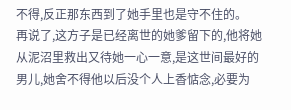不得,反正那东西到了她手里也是守不住的。
再说了,这方子是已经离世的她爹留下的,他将她从泥沼里救出又待她一心一意,是这世间最好的男儿,她舍不得他以后没个人上香惦念,必要为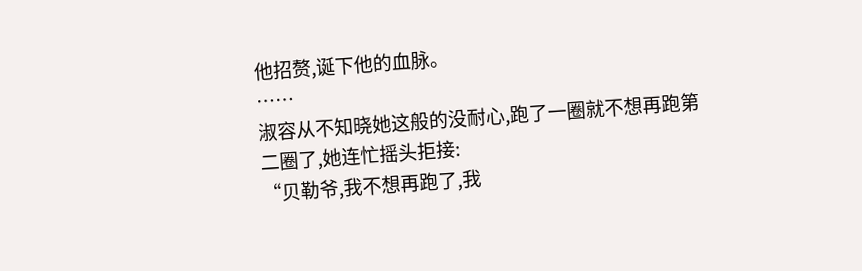他招赘,诞下他的血脉。
……
淑容从不知晓她这般的没耐心,跑了一圈就不想再跑第二圈了,她连忙摇头拒接:
“贝勒爷,我不想再跑了,我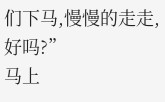们下马,慢慢的走走,好吗?”
马上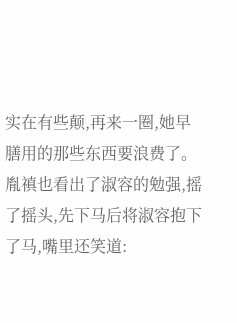实在有些颠,再来一圈,她早膳用的那些东西要浪费了。
胤禛也看出了淑容的勉强,摇了摇头,先下马后将淑容抱下了马,嘴里还笑道: